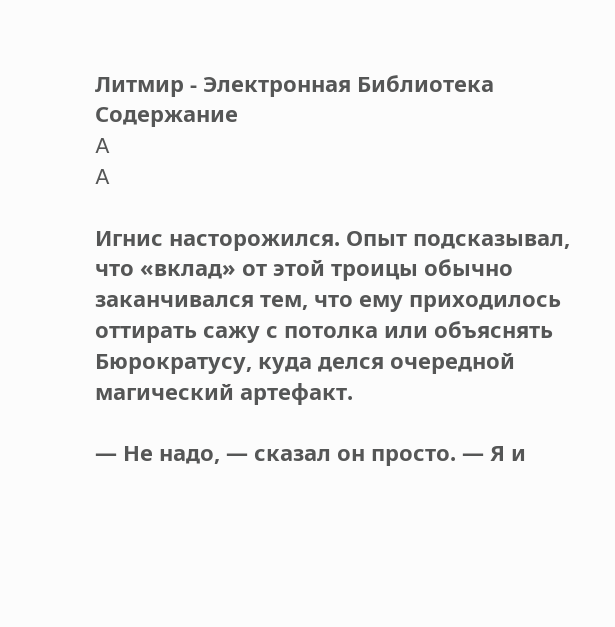Литмир - Электронная Библиотека
Содержание
A
A

Игнис насторожился. Опыт подсказывал, что «вклад» от этой троицы обычно заканчивался тем, что ему приходилось оттирать сажу с потолка или объяснять Бюрократусу, куда делся очередной магический артефакт.

— Не надо, — сказал он просто. — Я и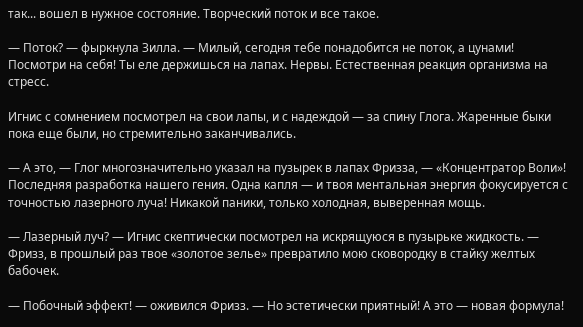так... вошел в нужное состояние. Творческий поток и все такое.

— Поток? — фыркнула Зилла. — Милый, сегодня тебе понадобится не поток, а цунами! Посмотри на себя! Ты еле держишься на лапах. Нервы. Естественная реакция организма на стресс.

Игнис с сомнением посмотрел на свои лапы, и с надеждой — за спину Глога. Жаренные быки пока еще были, но стремительно заканчивались.

— А это, — Глог многозначительно указал на пузырек в лапах Фризза, — «Концентратор Воли»! Последняя разработка нашего гения. Одна капля — и твоя ментальная энергия фокусируется с точностью лазерного луча! Никакой паники, только холодная, выверенная мощь.

— Лазерный луч? — Игнис скептически посмотрел на искрящуюся в пузырьке жидкость. — Фризз, в прошлый раз твое «золотое зелье» превратило мою сковородку в стайку желтых бабочек.

— Побочный эффект! — оживился Фризз. — Но эстетически приятный! А это — новая формула!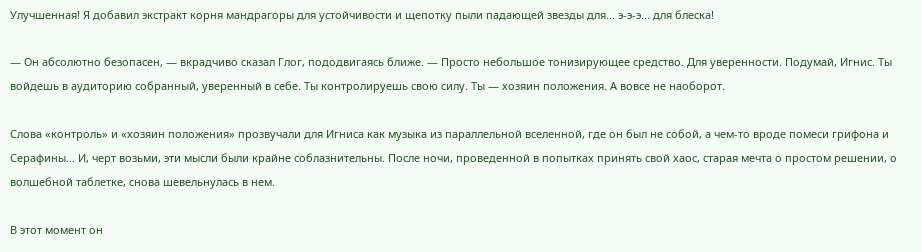Улучшенная! Я добавил экстракт корня мандрагоры для устойчивости и щепотку пыли падающей звезды для... э-э-э... для блеска!

— Он абсолютно безопасен, — вкрадчиво сказал Глог, пододвигаясь ближе. — Просто небольшое тонизирующее средство. Для уверенности. Подумай, Игнис. Ты войдешь в аудиторию собранный, уверенный в себе. Ты контролируешь свою силу. Ты — хозяин положения. А вовсе не наоборот.

Слова «контроль» и «хозяин положения» прозвучали для Игниса как музыка из параллельной вселенной, где он был не собой, а чем-то вроде помеси грифона и Серафины... И, черт возьми, эти мысли были крайне соблазнительны. После ночи, проведенной в попытках принять свой хаос, старая мечта о простом решении, о волшебной таблетке, снова шевельнулась в нем.

В этот момент он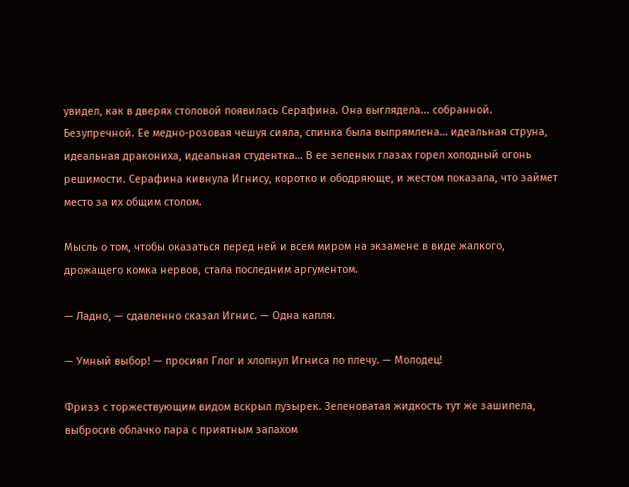увидел, как в дверях столовой появилась Серафина. Она выглядела... собранной. Безупречной. Ее медно-розовая чешуя сияла, спинка была выпрямлена… идеальная струна, идеальная дракониха, идеальная студентка… В ее зеленых глазах горел холодный огонь решимости. Серафина кивнула Игнису, коротко и ободряюще, и жестом показала, что займет место за их общим столом.

Мысль о том, чтобы оказаться перед ней и всем миром на экзамене в виде жалкого, дрожащего комка нервов, стала последним аргументом.

— Ладно, — сдавленно сказал Игнис. — Одна капля.

— Умный выбор! — просиял Глог и хлопнул Игниса по плечу. — Молодец!

Фризз с торжествующим видом вскрыл пузырек. Зеленоватая жидкость тут же зашипела, выбросив облачко пара с приятным запахом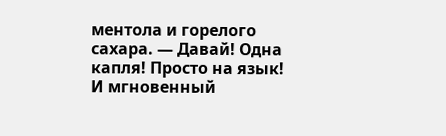ментола и горелого сахара. — Давай! Одна капля! Просто на язык! И мгновенный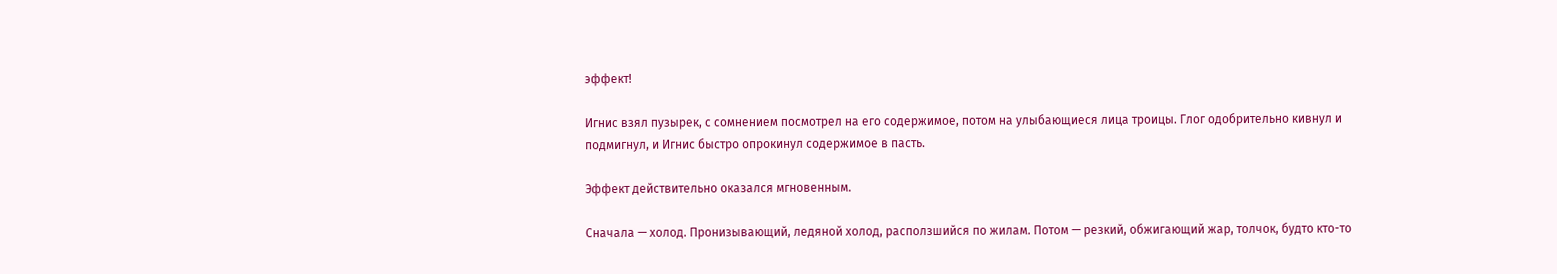эффект!

Игнис взял пузырек, с сомнением посмотрел на его содержимое, потом на улыбающиеся лица троицы. Глог одобрительно кивнул и подмигнул, и Игнис быстро опрокинул содержимое в пасть.

Эффект действительно оказался мгновенным.

Сначала — холод. Пронизывающий, ледяной холод, расползшийся по жилам. Потом — резкий, обжигающий жар, толчок, будто кто-то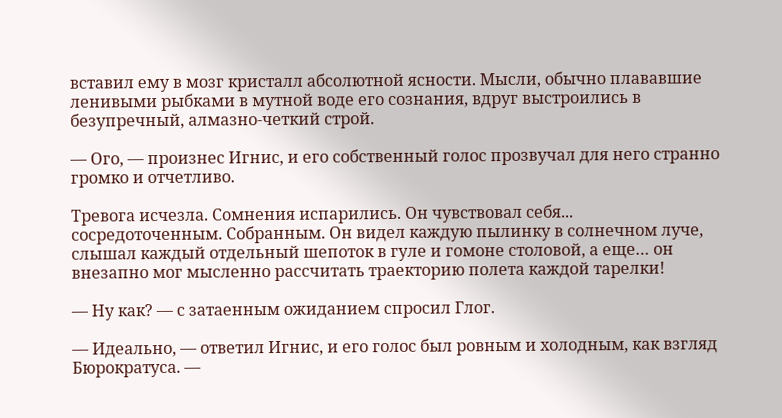вставил ему в мозг кристалл абсолютной ясности. Мысли, обычно плававшие ленивыми рыбками в мутной воде его сознания, вдруг выстроились в безупречный, алмазно-четкий строй.

— Ого, — произнес Игнис, и его собственный голос прозвучал для него странно громко и отчетливо.

Тревога исчезла. Сомнения испарились. Он чувствовал себя... сосредоточенным. Собранным. Он видел каждую пылинку в солнечном луче, слышал каждый отдельный шепоток в гуле и гомоне столовой, а еще… он внезапно мог мысленно рассчитать траекторию полета каждой тарелки!

— Ну как? — с затаенным ожиданием спросил Глог.

— Идеально, — ответил Игнис, и его голос был ровным и холодным, как взгляд Бюрократуса. —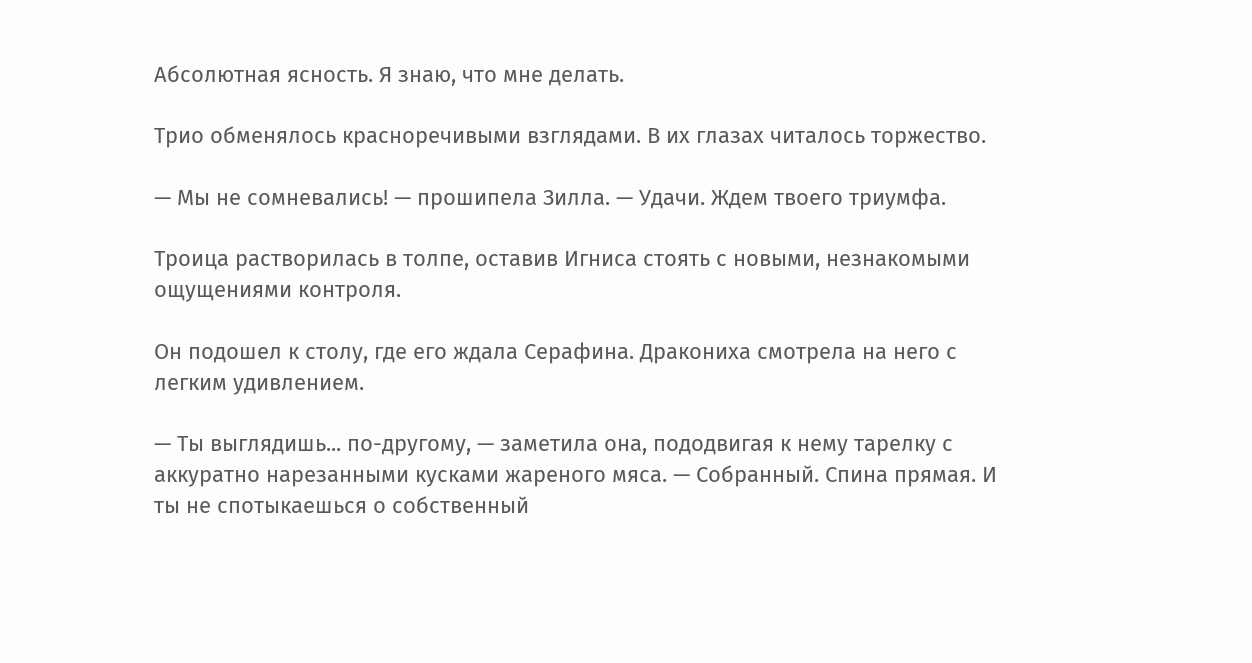Абсолютная ясность. Я знаю, что мне делать.

Трио обменялось красноречивыми взглядами. В их глазах читалось торжество.

— Мы не сомневались! — прошипела Зилла. — Удачи. Ждем твоего триумфа.

Троица растворилась в толпе, оставив Игниса стоять с новыми, незнакомыми ощущениями контроля.

Он подошел к столу, где его ждала Серафина. Дракониха смотрела на него с легким удивлением.

— Ты выглядишь... по-другому, — заметила она, пододвигая к нему тарелку с аккуратно нарезанными кусками жареного мяса. — Собранный. Спина прямая. И ты не спотыкаешься о собственный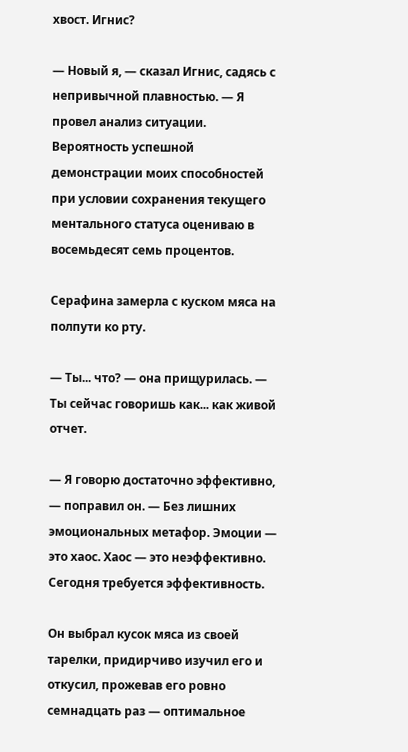хвост. Игнис?

— Новый я, — сказал Игнис, садясь с непривычной плавностью. — Я провел анализ ситуации. Вероятность успешной демонстрации моих способностей при условии сохранения текущего ментального статуса оцениваю в восемьдесят семь процентов.

Серафина замерла с куском мяса на полпути ко рту.

— Ты... что? — она прищурилась. — Ты сейчас говоришь как... как живой отчет.

— Я говорю достаточно эффективно, — поправил он. — Без лишних эмоциональных метафор. Эмоции — это хаос. Хаос — это неэффективно. Сегодня требуется эффективность.

Он выбрал кусок мяса из своей тарелки, придирчиво изучил его и откусил, прожевав его ровно семнадцать раз — оптимальное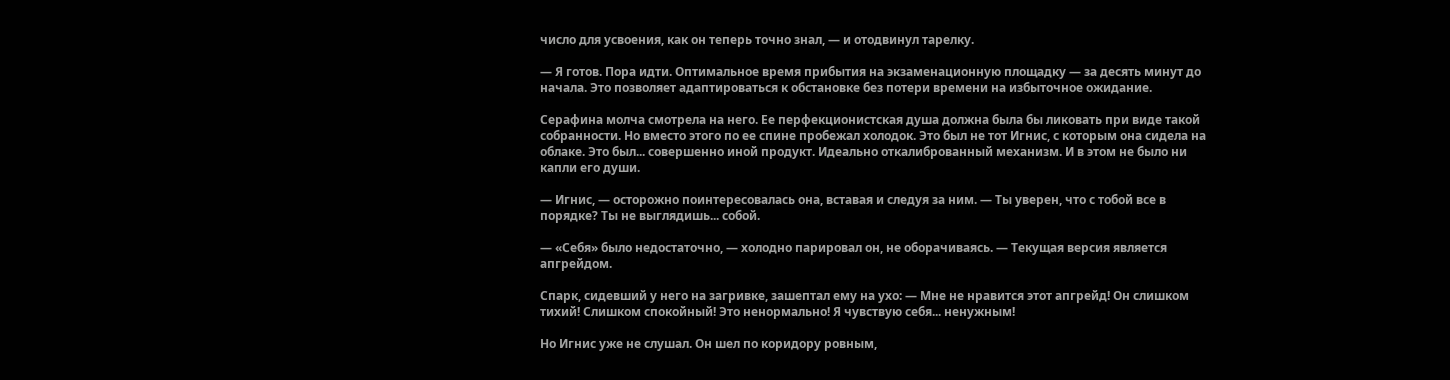число для усвоения, как он теперь точно знал, — и отодвинул тарелку.

— Я готов. Пора идти. Оптимальное время прибытия на экзаменационную площадку — за десять минут до начала. Это позволяет адаптироваться к обстановке без потери времени на избыточное ожидание.

Серафина молча смотрела на него. Ее перфекционистская душа должна была бы ликовать при виде такой собранности. Но вместо этого по ее спине пробежал холодок. Это был не тот Игнис, с которым она сидела на облаке. Это был... совершенно иной продукт. Идеально откалиброванный механизм. И в этом не было ни капли его души.

— Игнис, — осторожно поинтересовалась она, вставая и следуя за ним. — Ты уверен, что с тобой все в порядке? Ты не выглядишь... собой.

— «Себя» было недостаточно, — холодно парировал он, не оборачиваясь. — Текущая версия является апгрейдом.

Спарк, сидевший у него на загривке, зашептал ему на ухо: — Мне не нравится этот апгрейд! Он слишком тихий! Слишком спокойный! Это ненормально! Я чувствую себя... ненужным!

Но Игнис уже не слушал. Он шел по коридору ровным,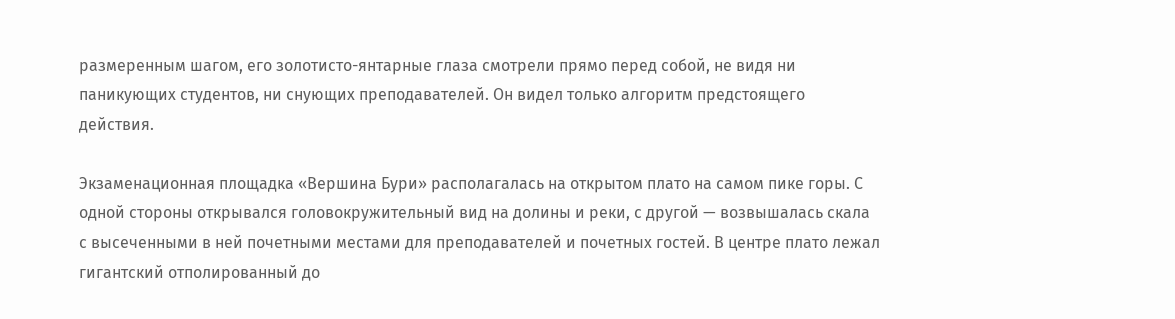размеренным шагом, его золотисто-янтарные глаза смотрели прямо перед собой, не видя ни паникующих студентов, ни снующих преподавателей. Он видел только алгоритм предстоящего действия.

Экзаменационная площадка «Вершина Бури» располагалась на открытом плато на самом пике горы. С одной стороны открывался головокружительный вид на долины и реки, с другой — возвышалась скала с высеченными в ней почетными местами для преподавателей и почетных гостей. В центре плато лежал гигантский отполированный до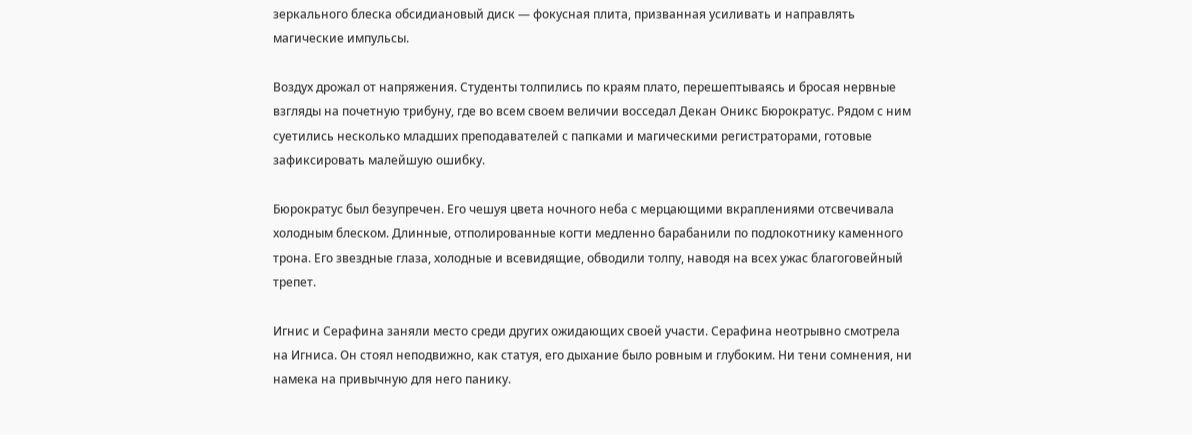зеркального блеска обсидиановый диск — фокусная плита, призванная усиливать и направлять магические импульсы.

Воздух дрожал от напряжения. Студенты толпились по краям плато, перешептываясь и бросая нервные взгляды на почетную трибуну, где во всем своем величии восседал Декан Оникс Бюрократус. Рядом с ним суетились несколько младших преподавателей с папками и магическими регистраторами, готовые зафиксировать малейшую ошибку.

Бюрократус был безупречен. Его чешуя цвета ночного неба с мерцающими вкраплениями отсвечивала холодным блеском. Длинные, отполированные когти медленно барабанили по подлокотнику каменного трона. Его звездные глаза, холодные и всевидящие, обводили толпу, наводя на всех ужас благоговейный трепет.

Игнис и Серафина заняли место среди других ожидающих своей участи. Серафина неотрывно смотрела на Игниса. Он стоял неподвижно, как статуя, его дыхание было ровным и глубоким. Ни тени сомнения, ни намека на привычную для него панику.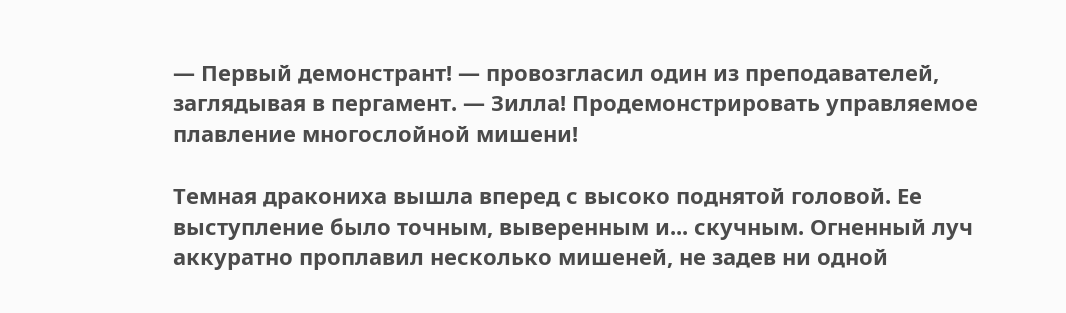— Первый демонстрант! — провозгласил один из преподавателей, заглядывая в пергамент. — Зилла! Продемонстрировать управляемое плавление многослойной мишени!

Темная дракониха вышла вперед с высоко поднятой головой. Ее выступление было точным, выверенным и... скучным. Огненный луч аккуратно проплавил несколько мишеней, не задев ни одной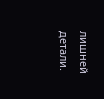лишней детали.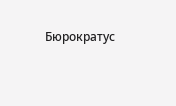Бюрократус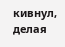кивнул, делая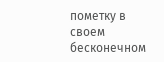пометку в своем бесконечном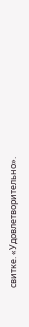свитке. «Удовлетворительно».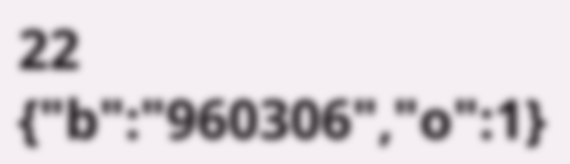22
{"b":"960306","o":1}